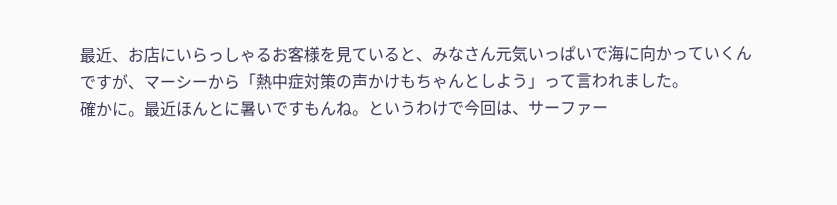最近、お店にいらっしゃるお客様を見ていると、みなさん元気いっぱいで海に向かっていくんですが、マーシーから「熱中症対策の声かけもちゃんとしよう」って言われました。
確かに。最近ほんとに暑いですもんね。というわけで今回は、サーファー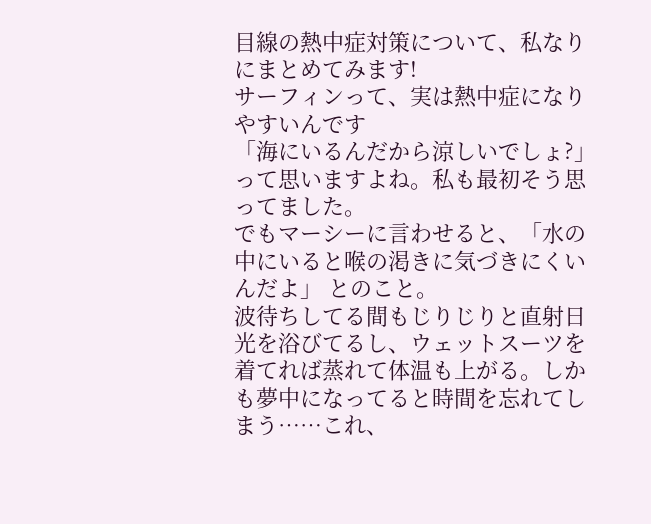目線の熱中症対策について、私なりにまとめてみます!
サーフィンって、実は熱中症になりやすいんです
「海にいるんだから涼しいでしょ?」って思いますよね。私も最初そう思ってました。
でもマーシーに言わせると、「水の中にいると喉の渇きに気づきにくいんだよ」 とのこと。
波待ちしてる間もじりじりと直射日光を浴びてるし、ウェットスーツを着てれば蒸れて体温も上がる。しかも夢中になってると時間を忘れてしまう……これ、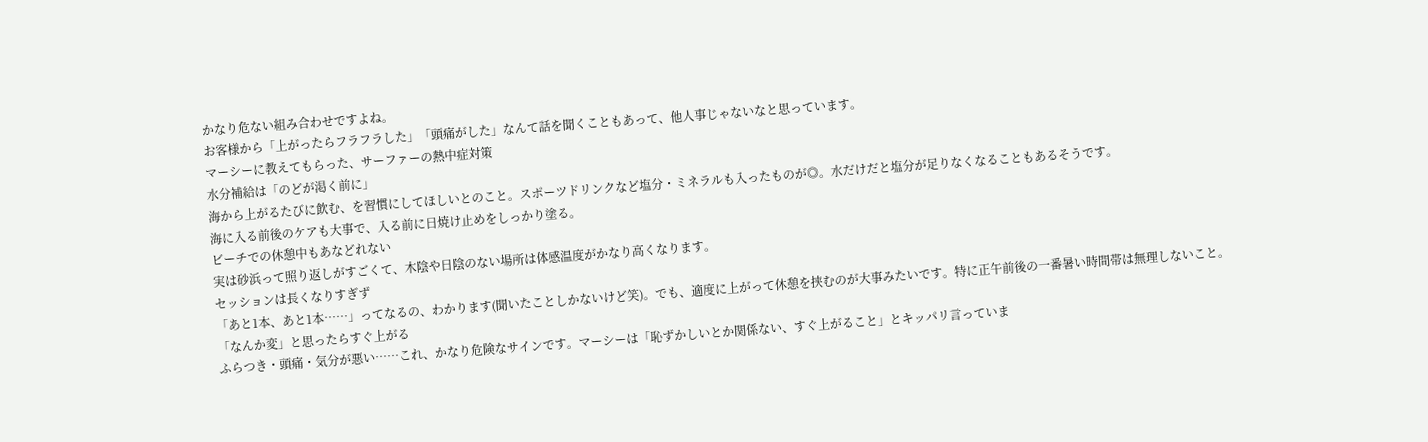かなり危ない組み合わせですよね。
お客様から「上がったらフラフラした」「頭痛がした」なんて話を聞くこともあって、他人事じゃないなと思っています。
マーシーに教えてもらった、サーファーの熱中症対策
水分補給は「のどが渇く前に」
海から上がるたびに飲む、を習慣にしてほしいとのこと。スポーツドリンクなど塩分・ミネラルも入ったものが◎。水だけだと塩分が足りなくなることもあるそうです。
海に入る前後のケアも大事で、入る前に日焼け止めをしっかり塗る。
ビーチでの休憩中もあなどれない
実は砂浜って照り返しがすごくて、木陰や日陰のない場所は体感温度がかなり高くなります。
セッションは長くなりすぎず
「あと1本、あと1本……」ってなるの、わかります(聞いたことしかないけど笑)。でも、適度に上がって休憩を挟むのが大事みたいです。特に正午前後の一番暑い時間帯は無理しないこと。
「なんか変」と思ったらすぐ上がる
ふらつき・頭痛・気分が悪い……これ、かなり危険なサインです。マーシーは「恥ずかしいとか関係ない、すぐ上がること」とキッパリ言っていま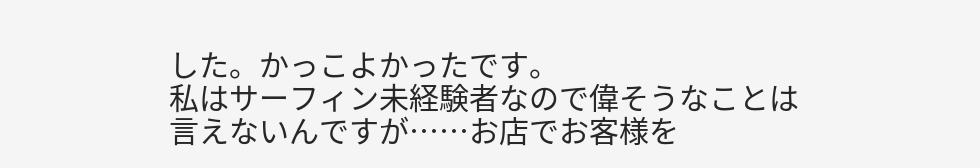した。かっこよかったです。
私はサーフィン未経験者なので偉そうなことは言えないんですが……お店でお客様を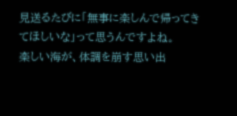見送るたびに「無事に楽しんで帰ってきてほしいな」って思うんですよね。
楽しい海が、体調を崩す思い出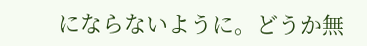にならないように。どうか無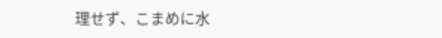理せず、こまめに水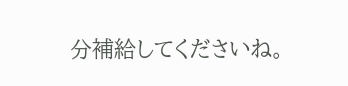分補給してくださいね。